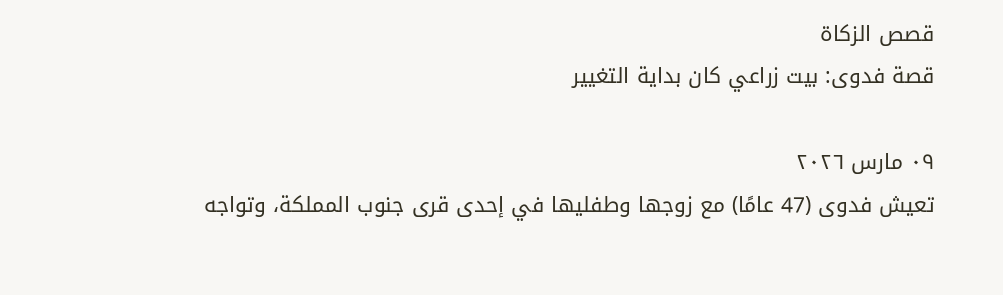قصص الزكاة
قصة فدوى: بيت زراعي كان بداية التغيير

٠٩ مارس ٢٠٢٦
تعيش فدوى (47 عامًا) مع زوجها وطفليها في إحدى قرى جنوب المملكة، وتواجه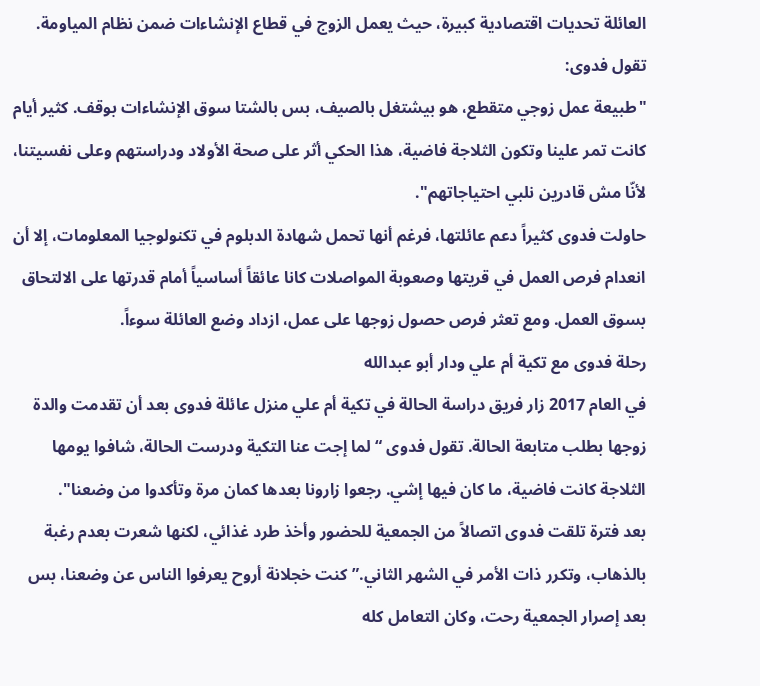العائلة تحديات اقتصادية كبيرة، حيث يعمل الزوج في قطاع الإنشاءات ضمن نظام المياومة. تقول فدوى:
"طبيعة عمل زوجي متقطع، هو بيشتغل بالصيف، بس بالشتا سوق الإنشاءات بوقف. كثير أيام كانت تمر علينا وتكون الثلاجة فاضية، هذا الحكي أثر على صحة الأولاد ودراستهم وعلى نفسيتنا، لأنّا مش قادرين نلبي احتياجاتهم".
حاولت فدوى كثيراً دعم عائلتها، فرغم أنها تحمل شهادة الدبلوم في تكنولوجيا المعلومات، إلا أن انعدام فرص العمل في قريتها وصعوبة المواصلات كانا عائقاً أساسياً أمام قدرتها على الالتحاق بسوق العمل. ومع تعثر فرص حصول زوجها على عمل، ازداد وضع العائلة سوءاً.
رحلة فدوى مع تكية أم علي ودار أبو عبدالله
في العام 2017 زار فريق دراسة الحالة في تكية أم علي منزل عائلة فدوى بعد أن تقدمت والدة زوجها بطلب متابعة الحالة. تقول فدوى “ لما إجت عنا التكية ودرست الحالة، شافوا يومها الثلاجة كانت فاضية، ما كان فيها إشي. رجعوا زارونا بعدها كمان مرة وتأكدوا من وضعنا".
بعد فترة تلقت فدوى اتصالاً من الجمعية للحضور وأخذ طرد غذائي، لكنها شعرت بعدم رغبة بالذهاب، وتكرر ذات الأمر في الشهر الثاني.”كنت خجلانة أروح يعرفوا الناس عن وضعنا، بس بعد إصرار الجمعية رحت، وكان التعامل كله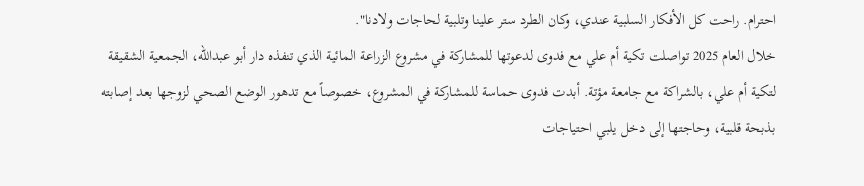احترام. راحت كل الأفكار السلبية عندي، وكان الطرد ستر علينا وتلبية لحاجات ولادنا".
خلال العام 2025 تواصلت تكية أم علي مع فدوى لدعوتها للمشاركة في مشروع الزراعة المائية الذي تنفذه دار أبو عبدالله، الجمعية الشقيقة لتكية أم علي، بالشراكة مع جامعة مؤتة. أبدت فدوى حماسة للمشاركة في المشروع، خصوصاً مع تدهور الوضع الصحي لزوجها بعد إصابته بذبحة قلبية، وحاجتها إلى دخل يلبي احتياجات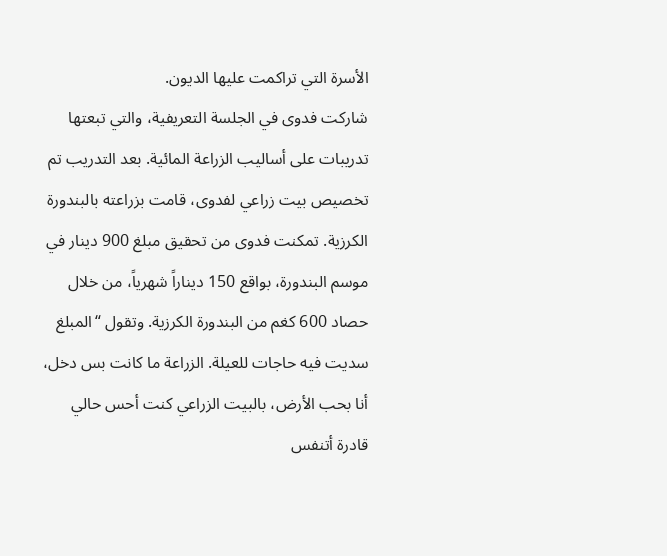الأسرة التي تراكمت عليها الديون.
شاركت فدوى في الجلسة التعريفية، والتي تبعتها تدريبات على أساليب الزراعة المائية. بعد التدريب تم تخصيص بيت زراعي لفدوى، قامت بزراعته بالبندورة الكرزية. تمكنت فدوى من تحقيق مبلغ 900 دينار في موسم البندورة، بواقع 150 ديناراً شهرياً، من خلال حصاد 600 كغم من البندورة الكرزية. وتقول “المبلغ سديت فيه حاجات للعيلة. الزراعة ما كانت بس دخل، أنا بحب الأرض، بالبيت الزراعي كنت أحس حالي قادرة أتنفس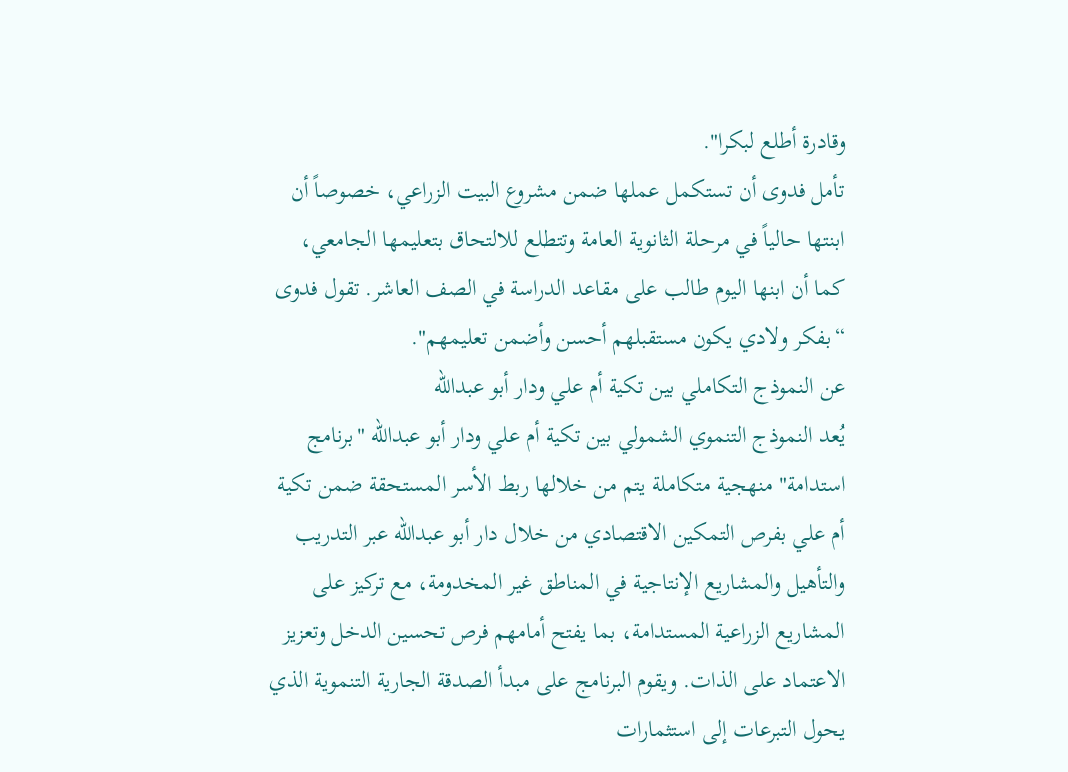وقادرة أطلع لبكرا".
تأمل فدوى أن تستكمل عملها ضمن مشروع البيت الزراعي، خصوصاً أن ابنتها حالياً في مرحلة الثانوية العامة وتتطلع للالتحاق بتعليمها الجامعي، كما أن ابنها اليوم طالب على مقاعد الدراسة في الصف العاشر. تقول فدوى “بفكر ولادي يكون مستقبلهم أحسن وأضمن تعليمهم".
عن النموذج التكاملي بين تكية أم علي ودار أبو عبدالله
يُعد النموذج التنموي الشمولي بين تكية أم علي ودار أبو عبدالله "برنامج استدامة" منهجية متكاملة يتم من خلالها ربط الأسر المستحقة ضمن تكية أم علي بفرص التمكين الاقتصادي من خلال دار أبو عبدالله عبر التدريب والتأهيل والمشاريع الإنتاجية في المناطق غير المخدومة، مع تركيز على المشاريع الزراعية المستدامة، بما يفتح أمامهم فرص تحسين الدخل وتعزيز الاعتماد على الذات. ويقوم البرنامج على مبدأ الصدقة الجارية التنموية الذي يحول التبرعات إلى استثمارات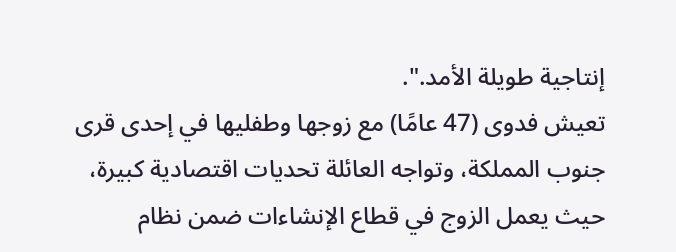إنتاجية طويلة الأمد.".
تعيش فدوى (47 عامًا) مع زوجها وطفليها في إحدى قرى جنوب المملكة، وتواجه العائلة تحديات اقتصادية كبيرة، حيث يعمل الزوج في قطاع الإنشاءات ضمن نظام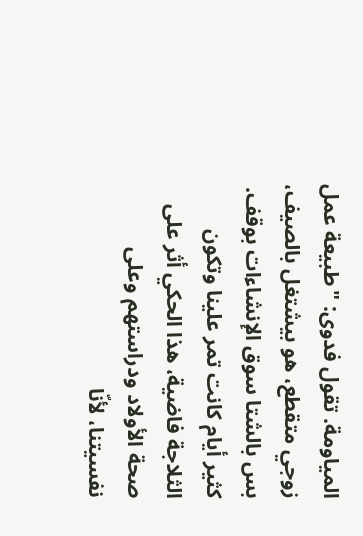المياومة. تقول فدوى: "طبيعة عمل زوجي متقطع، هو بيشتغل بالصيف، بس بالشتا سوق الإنشاءات بوقف. كثير أيام كانت تمر علينا وتكون الثلاجة فاضية، هذا الحكي أثر على صحة الأولاد ودراستهم وعلى نفسيتنا، لأنّا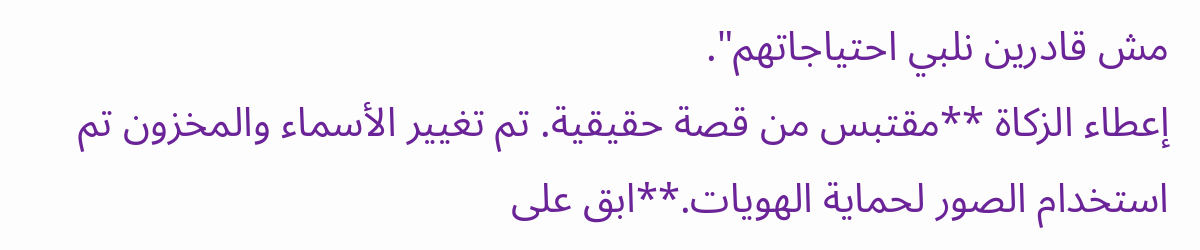مش قادرين نلبي احتياجاتهم".
إعطاء الزكاة **مقتبس من قصة حقيقية. تم تغيير الأسماء والمخزون تم استخدام الصور لحماية الهويات.**ابق على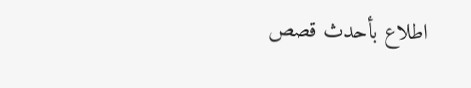اطلاع بأحدث قصص